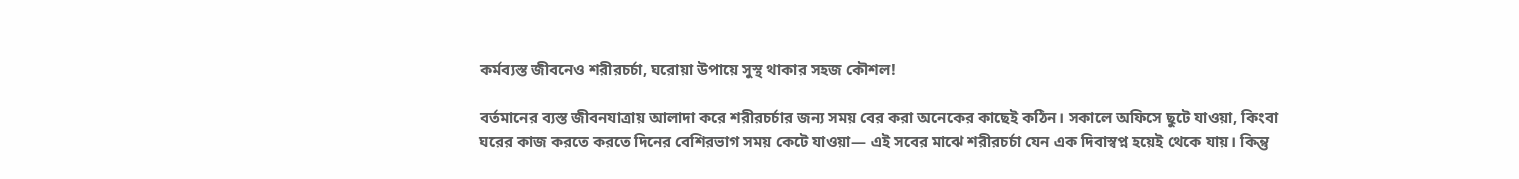কর্মব্যস্ত জীবনেও শরীরচর্চা, ঘরোয়া উপায়ে সুস্থ থাকার সহজ কৌশল!

বর্তমানের ব্যস্ত জীবনযাত্রায় আলাদা করে শরীরচর্চার জন্য সময় বের করা অনেকের কাছেই কঠিন। সকালে অফিসে ছুটে যাওয়া, কিংবা ঘরের কাজ করতে করতে দিনের বেশিরভাগ সময় কেটে যাওয়া— এই সবের মাঝে শরীরচর্চা যেন এক দিবাস্বপ্ন হয়েই থেকে যায়। কিন্তু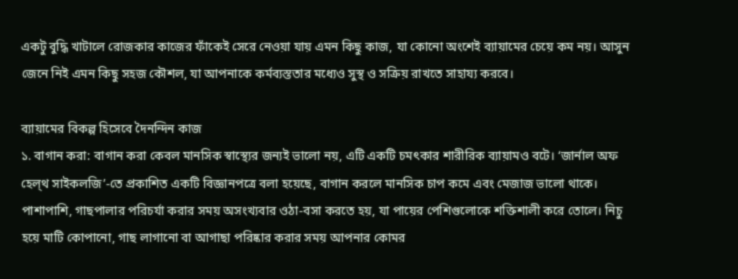একটু বুদ্ধি খাটালে রোজকার কাজের ফাঁকেই সেরে নেওয়া যায় এমন কিছু কাজ, যা কোনো অংশেই ব্যায়ামের চেয়ে কম নয়। আসুন জেনে নিই এমন কিছু সহজ কৌশল, যা আপনাকে কর্মব্যস্ততার মধ্যেও সুস্থ ও সক্রিয় রাখতে সাহায্য করবে।

ব্যায়ামের বিকল্প হিসেবে দৈনন্দিন কাজ
১. বাগান করা: বাগান করা কেবল মানসিক স্বাস্থ্যের জন্যই ভালো নয়, এটি একটি চমৎকার শারীরিক ব্যায়ামও বটে। ‘জার্নাল অফ হেল্থ সাইকলজি’-তে প্রকাশিত একটি বিজ্ঞানপত্রে বলা হয়েছে, বাগান করলে মানসিক চাপ কমে এবং মেজাজ ভালো থাকে। পাশাপাশি, গাছপালার পরিচর্যা করার সময় অসংখ্যবার ওঠা-বসা করতে হয়, যা পায়ের পেশিগুলোকে শক্তিশালী করে তোলে। নিচু হয়ে মাটি কোপানো, গাছ লাগানো বা আগাছা পরিষ্কার করার সময় আপনার কোমর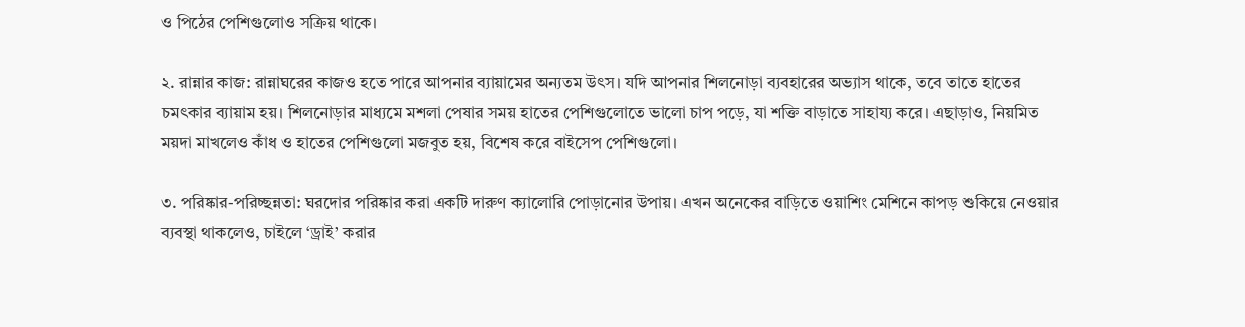ও পিঠের পেশিগুলোও সক্রিয় থাকে।

২. রান্নার কাজ: রান্নাঘরের কাজও হতে পারে আপনার ব্যায়ামের অন্যতম উৎস। যদি আপনার শিলনোড়া ব্যবহারের অভ্যাস থাকে, তবে তাতে হাতের চমৎকার ব্যায়াম হয়। শিলনোড়ার মাধ্যমে মশলা পেষার সময় হাতের পেশিগুলোতে ভালো চাপ পড়ে, যা শক্তি বাড়াতে সাহায্য করে। এছাড়াও, নিয়মিত ময়দা মাখলেও কাঁধ ও হাতের পেশিগুলো মজবুত হয়, বিশেষ করে বাইসেপ পেশিগুলো।

৩. পরিষ্কার-পরিচ্ছন্নতা: ঘরদোর পরিষ্কার করা একটি দারুণ ক্যালোরি পোড়ানোর উপায়। এখন অনেকের বাড়িতে ওয়াশিং মেশিনে কাপড় শুকিয়ে নেওয়ার ব্যবস্থা থাকলেও, চাইলে ‘ড্রাই’ করার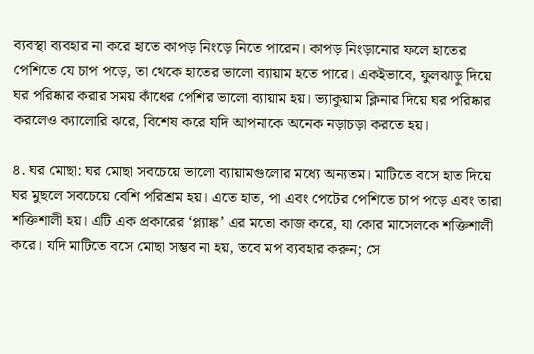ব্যবস্থা ব্যবহার না করে হাতে কাপড় নিংড়ে নিতে পারেন। কাপড় নিংড়ানোর ফলে হাতের পেশিতে যে চাপ পড়ে, তা থেকে হাতের ভালো ব্যায়াম হতে পারে। একইভাবে, ফুলঝাড়ু দিয়ে ঘর পরিষ্কার করার সময় কাঁধের পেশির ভালো ব্যায়াম হয়। ভ্যাকুয়াম ক্লিনার দিয়ে ঘর পরিষ্কার করলেও ক্যালোরি ঝরে, বিশেষ করে যদি আপনাকে অনেক নড়াচড়া করতে হয়।

৪. ঘর মোছা: ঘর মোছা সবচেয়ে ভালো ব্যায়ামগুলোর মধ্যে অন্যতম। মাটিতে বসে হাত দিয়ে ঘর মুছলে সবচেয়ে বেশি পরিশ্রম হয়। এতে হাত, পা এবং পেটের পেশিতে চাপ পড়ে এবং তারা শক্তিশালী হয়। এটি এক প্রকারের ‘প্ল্যাঙ্ক’ এর মতো কাজ করে, যা কোর মাসেলকে শক্তিশালী করে। যদি মাটিতে বসে মোছা সম্ভব না হয়, তবে মপ ব্যবহার করুন; সে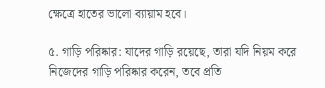ক্ষেত্রে হাতের ভালো ব্যায়াম হবে।

৫. গাড়ি পরিষ্কার: যাদের গাড়ি রয়েছে, তারা যদি নিয়ম করে নিজেদের গাড়ি পরিষ্কার করেন, তবে প্রতি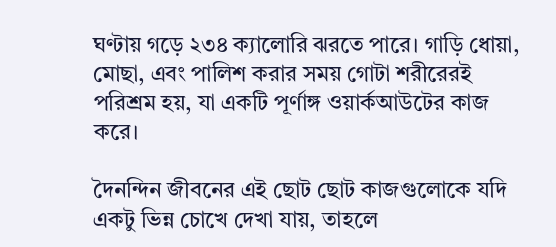ঘণ্টায় গড়ে ২৩৪ ক্যালোরি ঝরতে পারে। গাড়ি ধোয়া, মোছা, এবং পালিশ করার সময় গোটা শরীরেরই পরিশ্রম হয়, যা একটি পূর্ণাঙ্গ ওয়ার্কআউটের কাজ করে।

দৈনন্দিন জীবনের এই ছোট ছোট কাজগুলোকে যদি একটু ভিন্ন চোখে দেখা যায়, তাহলে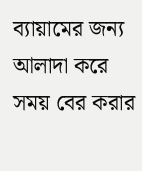ব্যায়ামের জন্য আলাদা করে সময় বের করার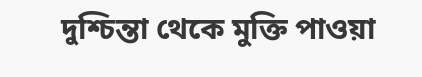দুশ্চিন্তা থেকে মুক্তি পাওয়া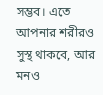সম্ভব। এতে আপনার শরীরও সুস্থ থাকবে, আর মনও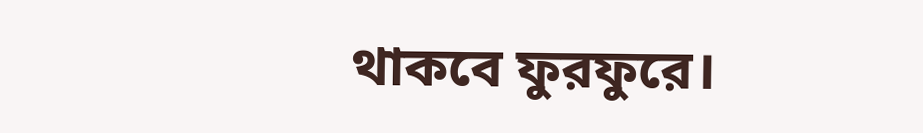থাকবে ফুরফুরে।